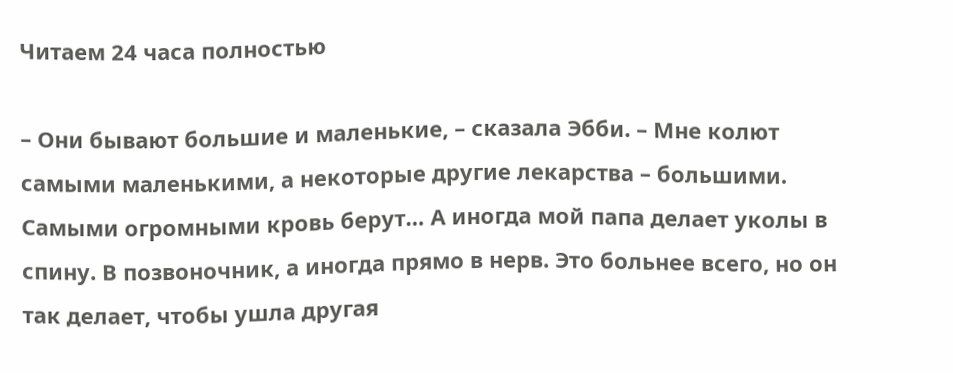Читаем 24 часа полностью

– Они бывают большие и маленькие, – сказала Эбби. – Мне колют самыми маленькими, а некоторые другие лекарства – большими. Самыми огромными кровь берут… А иногда мой папа делает уколы в спину. В позвоночник, а иногда прямо в нерв. Это больнее всего, но он так делает, чтобы ушла другая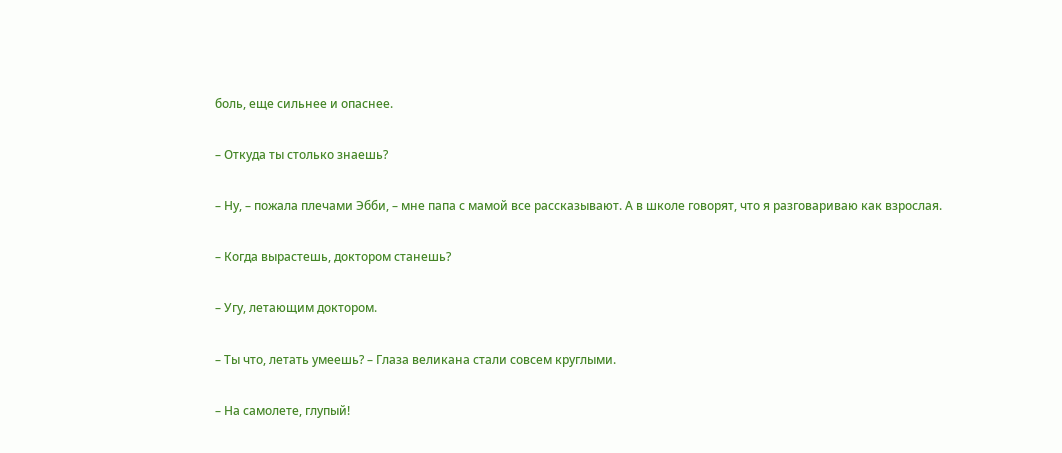боль, еще сильнее и опаснее.

– Откуда ты столько знаешь?

– Ну, – пожала плечами Эбби, – мне папа с мамой все рассказывают. А в школе говорят, что я разговариваю как взрослая.

– Когда вырастешь, доктором станешь?

– Угу, летающим доктором.

– Ты что, летать умеешь? – Глаза великана стали совсем круглыми.

– На самолете, глупый!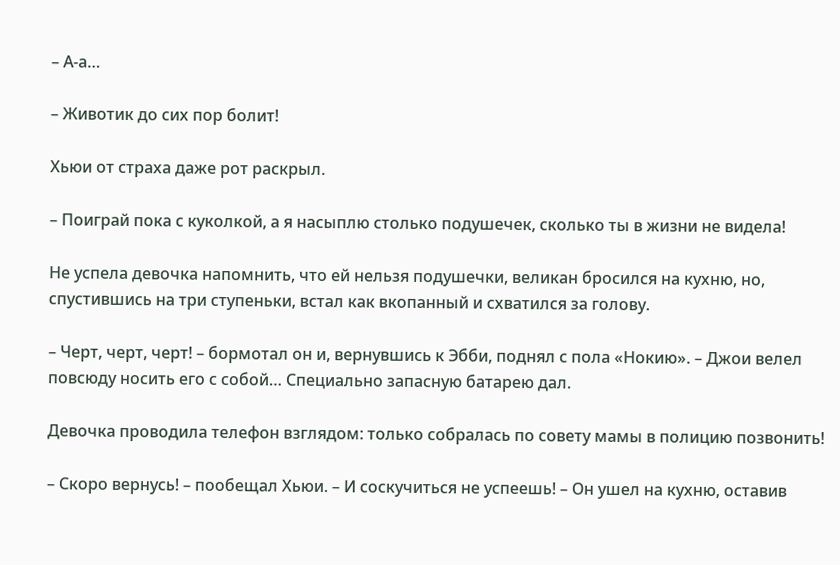– А-а…

– Животик до сих пор болит!

Хьюи от страха даже рот раскрыл.

– Поиграй пока с куколкой, а я насыплю столько подушечек, сколько ты в жизни не видела!

Не успела девочка напомнить, что ей нельзя подушечки, великан бросился на кухню, но, спустившись на три ступеньки, встал как вкопанный и схватился за голову.

– Черт, черт, черт! – бормотал он и, вернувшись к Эбби, поднял с пола «Нокию». – Джои велел повсюду носить его с собой… Специально запасную батарею дал.

Девочка проводила телефон взглядом: только собралась по совету мамы в полицию позвонить!

– Скоро вернусь! – пообещал Хьюи. – И соскучиться не успеешь! – Он ушел на кухню, оставив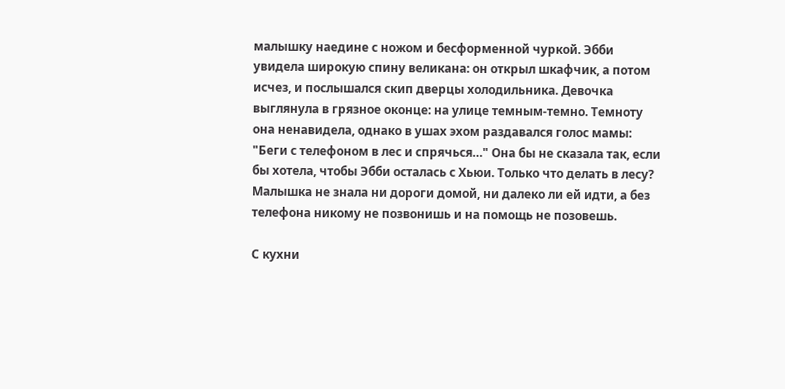малышку наедине с ножом и бесформенной чуркой. Эбби увидела широкую спину великана: он открыл шкафчик, а потом исчез, и послышался скип дверцы холодильника. Девочка выглянула в грязное оконце: на улице темным-темно. Темноту она ненавидела, однако в ушах эхом раздавался голос мамы: "Беги с телефоном в лес и спрячься…" Она бы не сказала так, если бы хотела, чтобы Эбби осталась с Хьюи. Только что делать в лесу? Малышка не знала ни дороги домой, ни далеко ли ей идти, а без телефона никому не позвонишь и на помощь не позовешь.

С кухни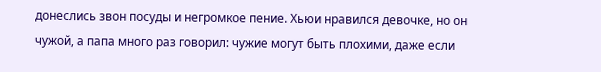донеслись звон посуды и негромкое пение. Хьюи нравился девочке, но он чужой, а папа много раз говорил: чужие могут быть плохими, даже если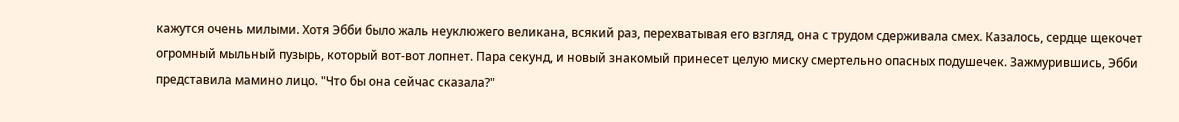кажутся очень милыми. Хотя Эбби было жаль неуклюжего великана, всякий раз, перехватывая его взгляд, она с трудом сдерживала смех. Казалось, сердце щекочет огромный мыльный пузырь, который вот-вот лопнет. Пара секунд, и новый знакомый принесет целую миску смертельно опасных подушечек. Зажмурившись, Эбби представила мамино лицо. "Что бы она сейчас сказала?"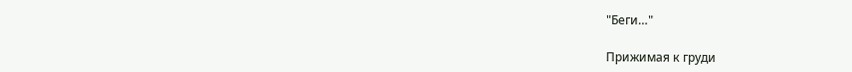"Беги…"

Прижимая к груди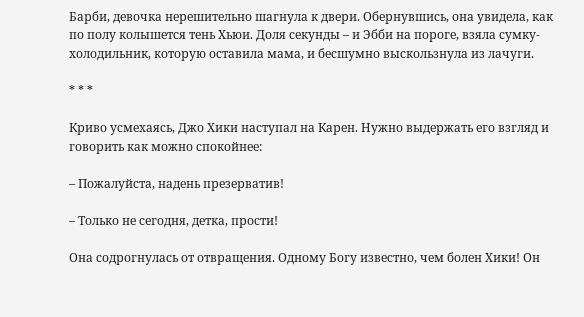Барби, девочка нерешительно шагнула к двери. Обернувшись, она увидела, как по полу колышется тень Хьюи. Доля секунды – и Эбби на пороге, взяла сумку-холодильник, которую оставила мама, и бесшумно выскользнула из лачуги.

* * *

Криво усмехаясь, Джо Хики наступал на Карен. Нужно выдержать его взгляд и говорить как можно спокойнее:

– Пожалуйста, надень презерватив!

– Только не сегодня, детка, прости!

Она содрогнулась от отвращения. Одному Богу известно, чем болен Хики! Он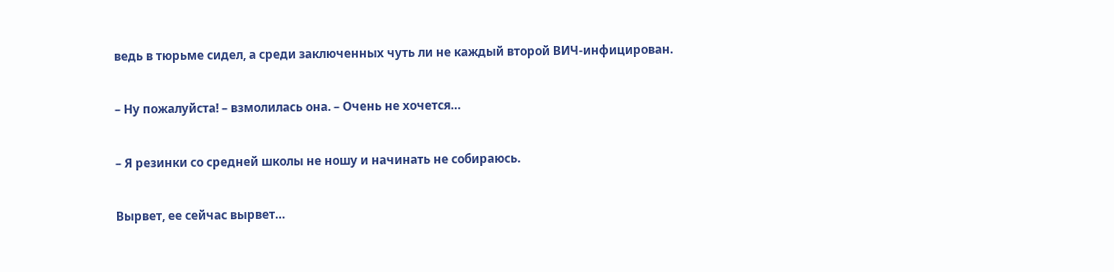ведь в тюрьме сидел, а среди заключенных чуть ли не каждый второй ВИЧ-инфицирован.

– Ну пожалуйста! – взмолилась она. – Очень не хочется…

– Я резинки со средней школы не ношу и начинать не собираюсь.

Вырвет, ее сейчас вырвет…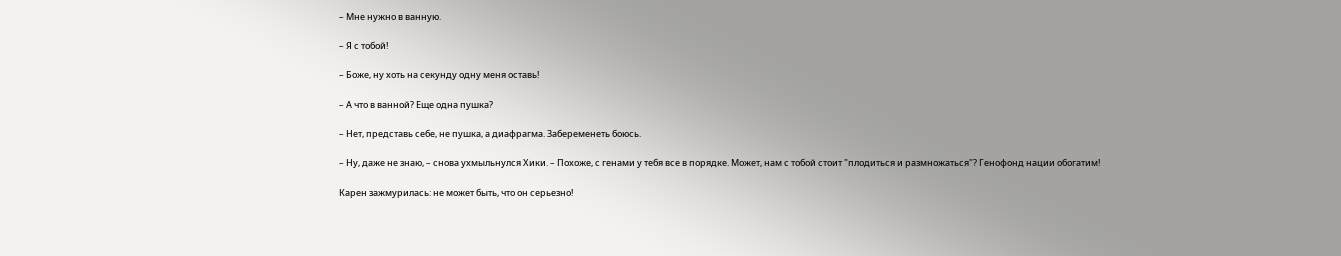– Мне нужно в ванную.

– Я с тобой!

– Боже, ну хоть на секунду одну меня оставь!

– А что в ванной? Еще одна пушка?

– Нет, представь себе, не пушка, а диафрагма. Забеременеть боюсь.

– Ну, даже не знаю, – снова ухмыльнулся Хики. – Похоже, с генами у тебя все в порядке. Может, нам с тобой стоит "плодиться и размножаться"? Генофонд нации обогатим!

Карен зажмурилась: не может быть, что он серьезно!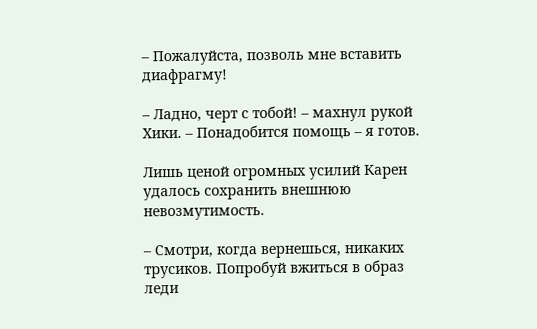– Пожалуйста, позволь мне вставить диафрагму!

– Ладно, черт с тобой! – махнул рукой Хики. – Понадобится помощь – я готов.

Лишь ценой огромных усилий Карен удалось сохранить внешнюю невозмутимость.

– Смотри, когда вернешься, никаких трусиков. Попробуй вжиться в образ леди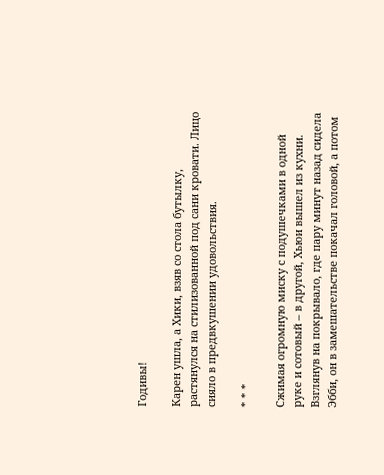Годивы!

Карен ушла, а Хики, взяв со стола бутылку, растянулся на стилизованной под сани кровати. Лицо сияло в предвкушении удовольствия.

* * *

Сжимая огромную миску с подушечками в одной руке и сотовый – в другой, Хьюи вышел из кухни. Взглянув на покрывало, где пару минут назад сидела Эбби, он в замешательстве покачал головой, а потом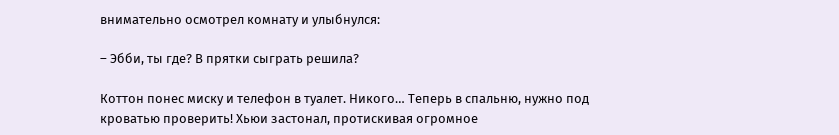внимательно осмотрел комнату и улыбнулся:

– Эбби, ты где? В прятки сыграть решила?

Коттон понес миску и телефон в туалет. Никого… Теперь в спальню, нужно под кроватью проверить! Хьюи застонал, протискивая огромное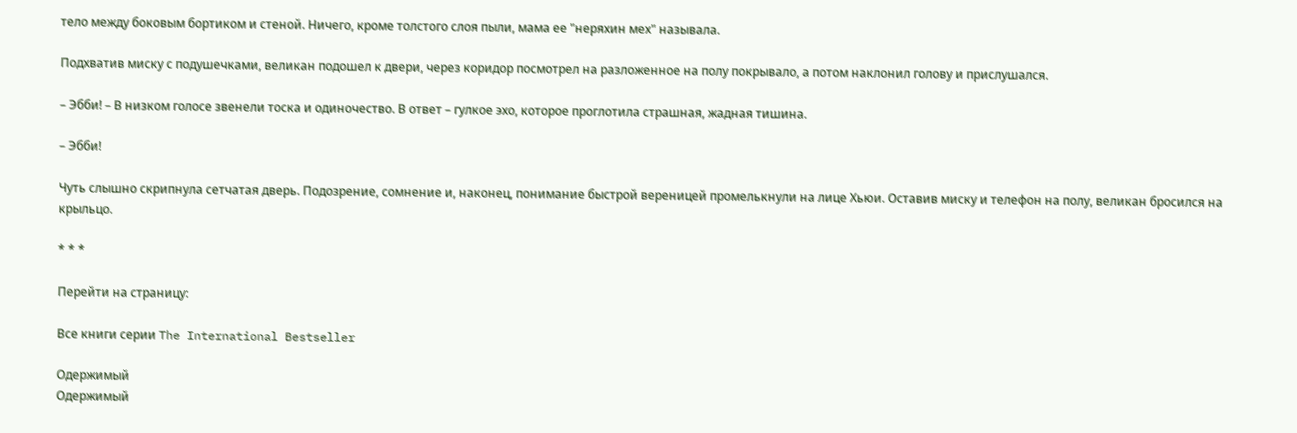тело между боковым бортиком и стеной. Ничего, кроме толстого слоя пыли, мама ее "неряхин мех" называла.

Подхватив миску с подушечками, великан подошел к двери, через коридор посмотрел на разложенное на полу покрывало, а потом наклонил голову и прислушался.

– Эбби! – В низком голосе звенели тоска и одиночество. В ответ – гулкое эхо, которое проглотила страшная, жадная тишина.

– Эбби!

Чуть слышно скрипнула сетчатая дверь. Подозрение, сомнение и, наконец, понимание быстрой вереницей промелькнули на лице Хьюи. Оставив миску и телефон на полу, великан бросился на крыльцо.

* * *

Перейти на страницу:

Все книги серии The International Bestseller

Одержимый
Одержимый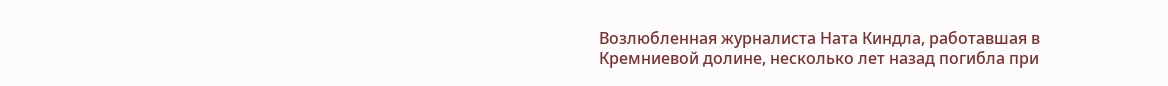Возлюбленная журналиста Ната Киндла, работавшая в Кремниевой долине, несколько лет назад погибла при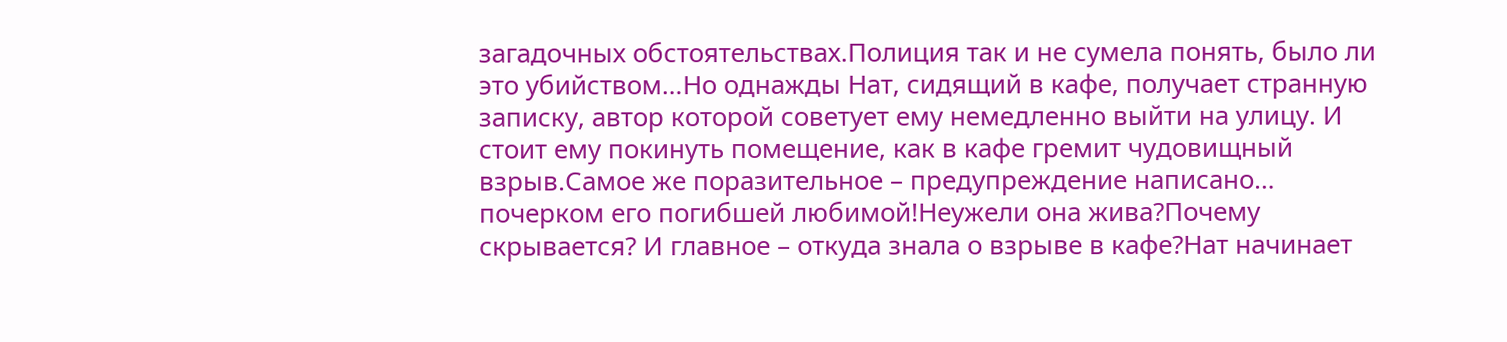загадочных обстоятельствах.Полиция так и не сумела понять, было ли это убийством…Но однажды Нат, сидящий в кафе, получает странную записку, автор которой советует ему немедленно выйти на улицу. И стоит ему покинуть помещение, как в кафе гремит чудовищный взрыв.Самое же поразительное – предупреждение написано… почерком его погибшей любимой!Неужели она жива?Почему скрывается? И главное – откуда знала о взрыве в кафе?Нат начинает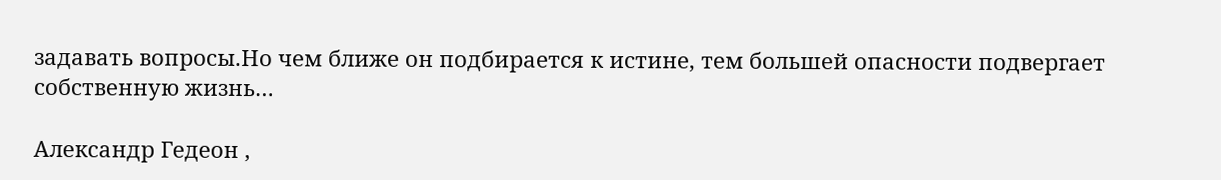задавать вопросы.Но чем ближе он подбирается к истине, тем большей опасности подвергает собственную жизнь…

Александр Гедеон ,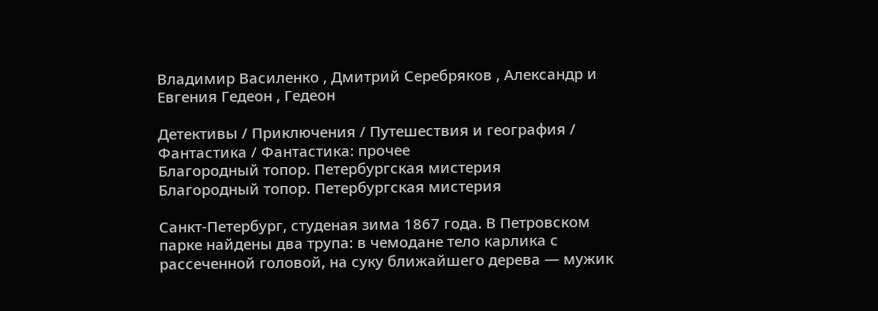Владимир Василенко , Дмитрий Серебряков , Александр и Евгения Гедеон , Гедеон

Детективы / Приключения / Путешествия и география / Фантастика / Фантастика: прочее
Благородный топор. Петербургская мистерия
Благородный топор. Петербургская мистерия

Санкт-Петербург, студеная зима 1867 года. В Петровском парке найдены два трупа: в чемодане тело карлика с рассеченной головой, на суку ближайшего дерева — мужик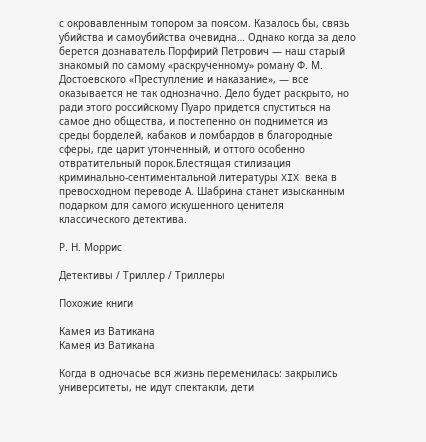с окровавленным топором за поясом. Казалось бы, связь убийства и самоубийства очевидна… Однако когда за дело берется дознаватель Порфирий Петрович — наш старый знакомый по самому «раскрученному» роману Ф. М. Достоевского «Преступление и наказание», — все оказывается не так однозначно. Дело будет раскрыто, но ради этого российскому Пуаро придется спуститься на самое дно общества, и постепенно он поднимется из среды борделей, кабаков и ломбардов в благородные сферы, где царит утонченный, и оттого особенно отвратительный порок.Блестящая стилизация криминально-сентиментальной литературы XIX века в превосходном переводе А. Шабрина станет изысканным подарком для самого искушенного ценителя классического детектива.

Р. Н. Моррис

Детективы / Триллер / Триллеры

Похожие книги

Камея из Ватикана
Камея из Ватикана

Когда в одночасье вся жизнь переменилась: закрылись университеты, не идут спектакли, дети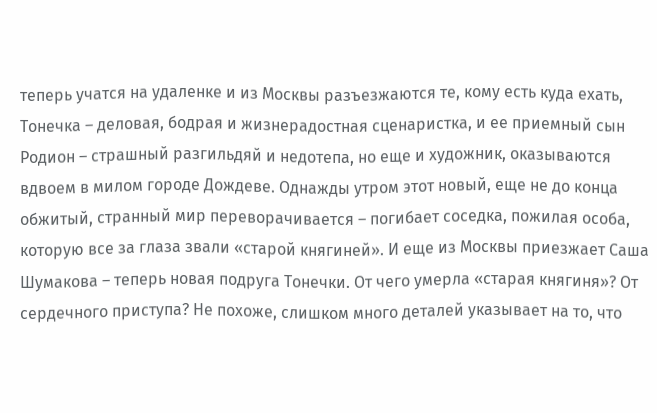теперь учатся на удаленке и из Москвы разъезжаются те, кому есть куда ехать, Тонечка – деловая, бодрая и жизнерадостная сценаристка, и ее приемный сын Родион – страшный разгильдяй и недотепа, но еще и художник, оказываются вдвоем в милом городе Дождеве. Однажды утром этот новый, еще не до конца обжитый, странный мир переворачивается – погибает соседка, пожилая особа, которую все за глаза звали «старой княгиней». И еще из Москвы приезжает Саша Шумакова – теперь новая подруга Тонечки. От чего умерла «старая княгиня»? От сердечного приступа? Не похоже, слишком много деталей указывает на то, что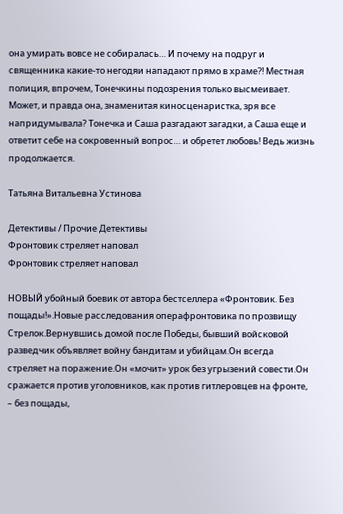она умирать вовсе не собиралась… И почему на подруг и священника какие-то негодяи нападают прямо в храме?! Местная полиция, впрочем, Тонечкины подозрения только высмеивает. Может, и правда она, знаменитая киносценаристка, зря все напридумывала? Тонечка и Саша разгадают загадки, а Саша еще и ответит себе на сокровенный вопрос… и обретет любовь! Ведь жизнь продолжается.

Татьяна Витальевна Устинова

Детективы / Прочие Детективы
Фронтовик стреляет наповал
Фронтовик стреляет наповал

НОВЫЙ убойный боевик от автора бестселлера «Фронтовик. Без пощады!».Новые расследования операфронтовика по прозвищу Стрелок.Вернувшись домой после Победы, бывший войсковой разведчик объявляет войну бандитам и убийцам.Он всегда стреляет на поражение.Он «мочит» урок без угрызений совести.Он сражается против уголовников, как против гитлеровцев на фронте, – без пощады,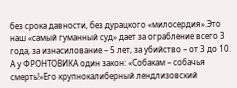без срока давности, без дурацкого «милосердия».Это наш «самый гуманный суд» дает за ограбление всего 3 года, за изнасилование – 5 лет, за убийство – от 3 до 10. А у ФРОНТОВИКА один закон: «Собакам – собачья смерть!»Его крупнокалиберный лендлизовский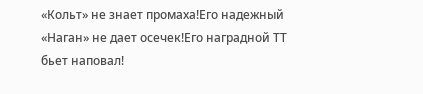«Кольт» не знает промаха!Его надежный «Наган» не дает осечек!Его наградной ТТ бьет наповал!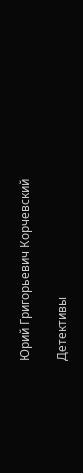Юрий Григорьевич Корчевский

Детективы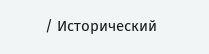/ Исторический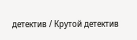детектив / Крутой детектив